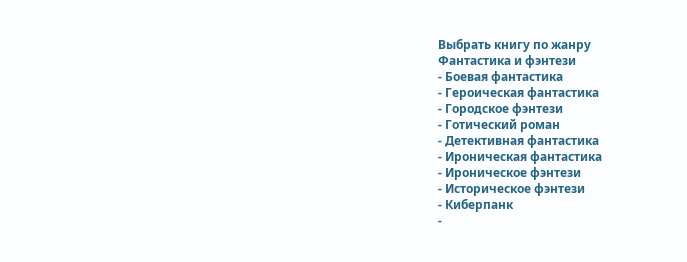Выбрать книгу по жанру
Фантастика и фэнтези
- Боевая фантастика
- Героическая фантастика
- Городское фэнтези
- Готический роман
- Детективная фантастика
- Ироническая фантастика
- Ироническое фэнтези
- Историческое фэнтези
- Киберпанк
-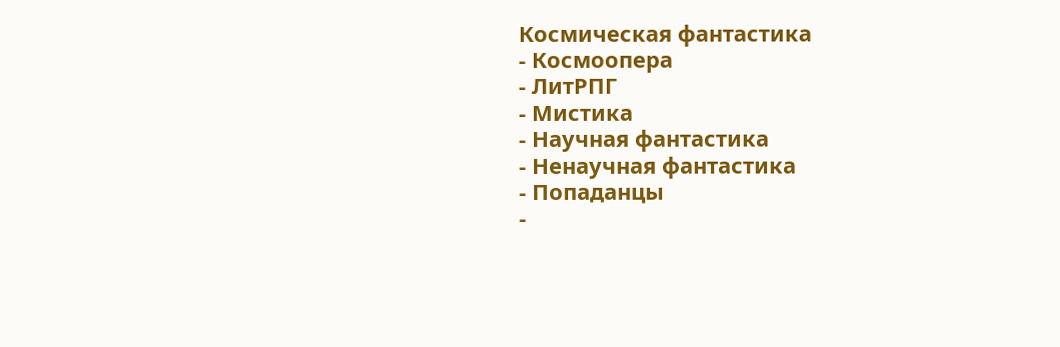Космическая фантастика
- Космоопера
- ЛитРПГ
- Мистика
- Научная фантастика
- Ненаучная фантастика
- Попаданцы
-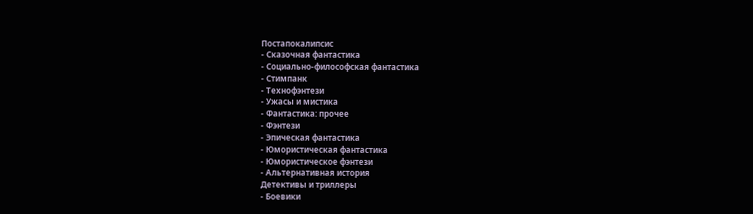Постапокалипсис
- Сказочная фантастика
- Социально-философская фантастика
- Стимпанк
- Технофэнтези
- Ужасы и мистика
- Фантастика: прочее
- Фэнтези
- Эпическая фантастика
- Юмористическая фантастика
- Юмористическое фэнтези
- Альтернативная история
Детективы и триллеры
- Боевики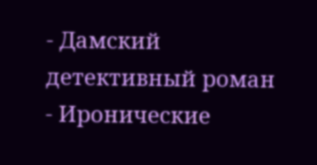- Дамский детективный роман
- Иронические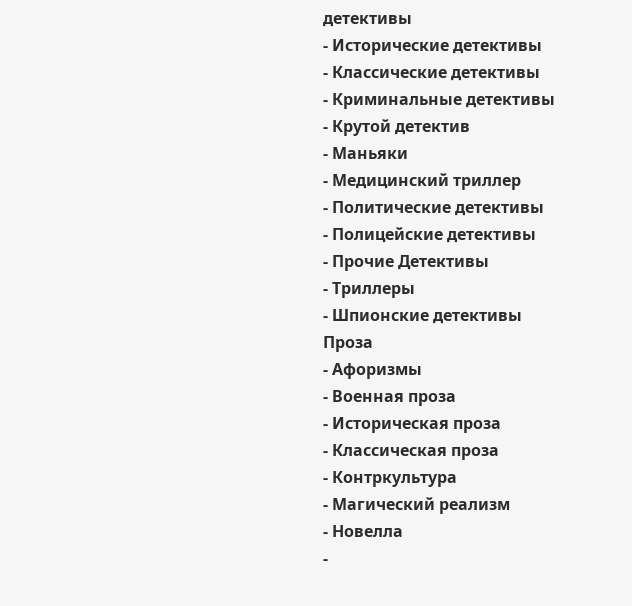детективы
- Исторические детективы
- Классические детективы
- Криминальные детективы
- Крутой детектив
- Маньяки
- Медицинский триллер
- Политические детективы
- Полицейские детективы
- Прочие Детективы
- Триллеры
- Шпионские детективы
Проза
- Афоризмы
- Военная проза
- Историческая проза
- Классическая проза
- Контркультура
- Магический реализм
- Новелла
-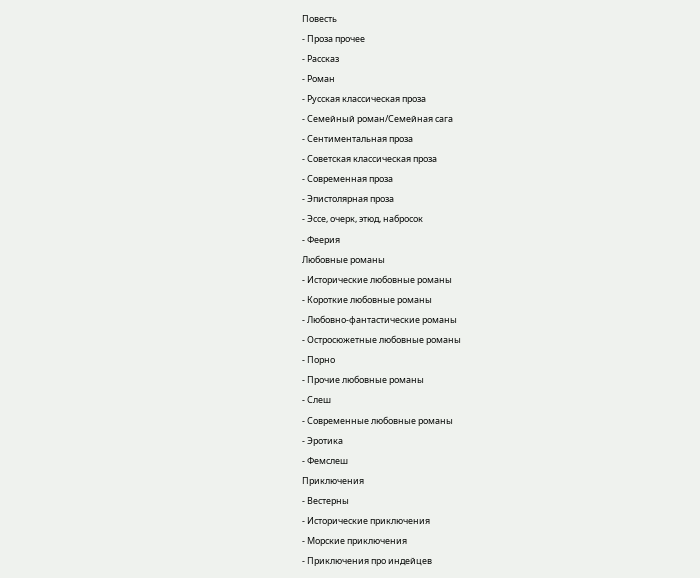Повесть
- Проза прочее
- Рассказ
- Роман
- Русская классическая проза
- Семейный роман/Семейная сага
- Сентиментальная проза
- Советская классическая проза
- Современная проза
- Эпистолярная проза
- Эссе, очерк, этюд, набросок
- Феерия
Любовные романы
- Исторические любовные романы
- Короткие любовные романы
- Любовно-фантастические романы
- Остросюжетные любовные романы
- Порно
- Прочие любовные романы
- Слеш
- Современные любовные романы
- Эротика
- Фемслеш
Приключения
- Вестерны
- Исторические приключения
- Морские приключения
- Приключения про индейцев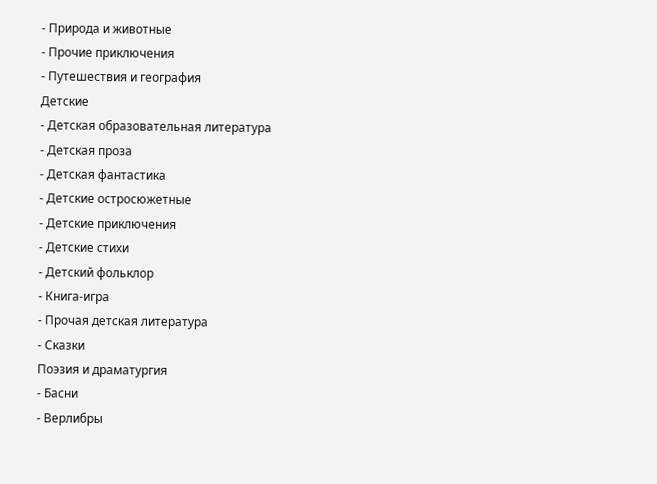- Природа и животные
- Прочие приключения
- Путешествия и география
Детские
- Детская образовательная литература
- Детская проза
- Детская фантастика
- Детские остросюжетные
- Детские приключения
- Детские стихи
- Детский фольклор
- Книга-игра
- Прочая детская литература
- Сказки
Поэзия и драматургия
- Басни
- Верлибры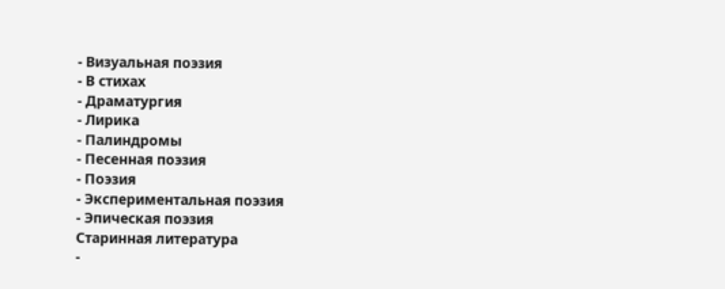- Визуальная поэзия
- В стихах
- Драматургия
- Лирика
- Палиндромы
- Песенная поэзия
- Поэзия
- Экспериментальная поэзия
- Эпическая поэзия
Старинная литература
-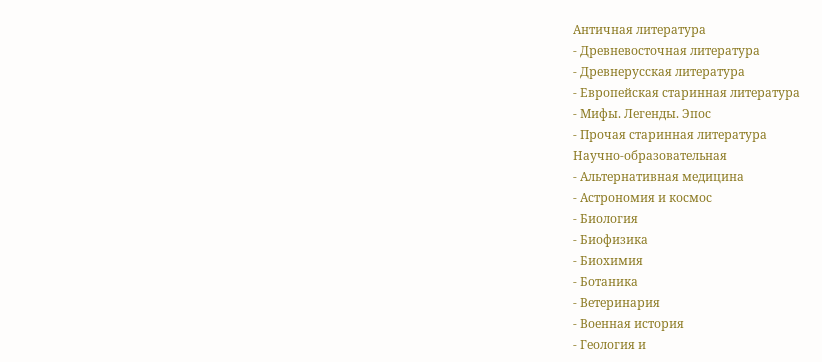Античная литература
- Древневосточная литература
- Древнерусская литература
- Европейская старинная литература
- Мифы. Легенды. Эпос
- Прочая старинная литература
Научно-образовательная
- Альтернативная медицина
- Астрономия и космос
- Биология
- Биофизика
- Биохимия
- Ботаника
- Ветеринария
- Военная история
- Геология и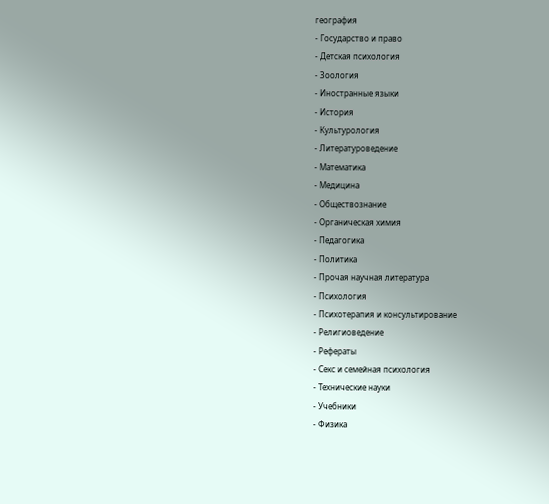география
- Государство и право
- Детская психология
- Зоология
- Иностранные языки
- История
- Культурология
- Литературоведение
- Математика
- Медицина
- Обществознание
- Органическая химия
- Педагогика
- Политика
- Прочая научная литература
- Психология
- Психотерапия и консультирование
- Религиоведение
- Рефераты
- Секс и семейная психология
- Технические науки
- Учебники
- Физика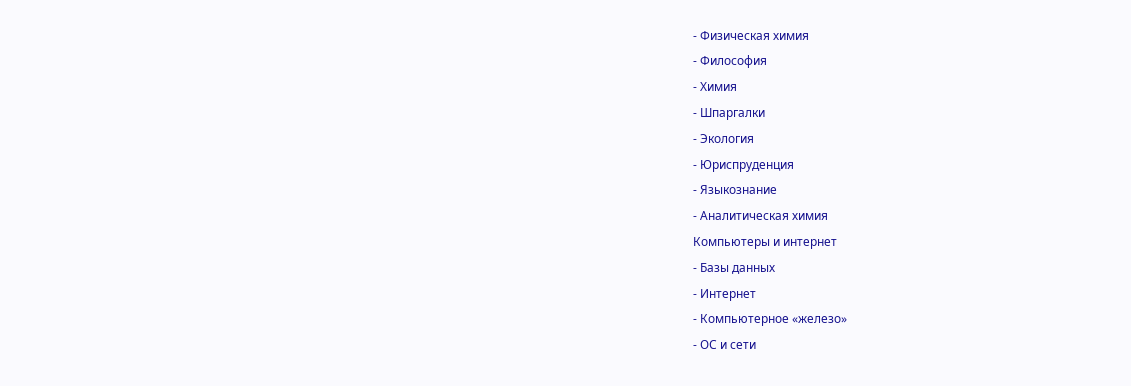- Физическая химия
- Философия
- Химия
- Шпаргалки
- Экология
- Юриспруденция
- Языкознание
- Аналитическая химия
Компьютеры и интернет
- Базы данных
- Интернет
- Компьютерное «железо»
- ОС и сети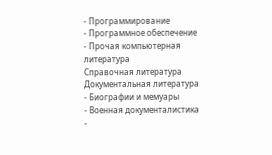- Программирование
- Программное обеспечение
- Прочая компьютерная литература
Справочная литература
Документальная литература
- Биографии и мемуары
- Военная документалистика
-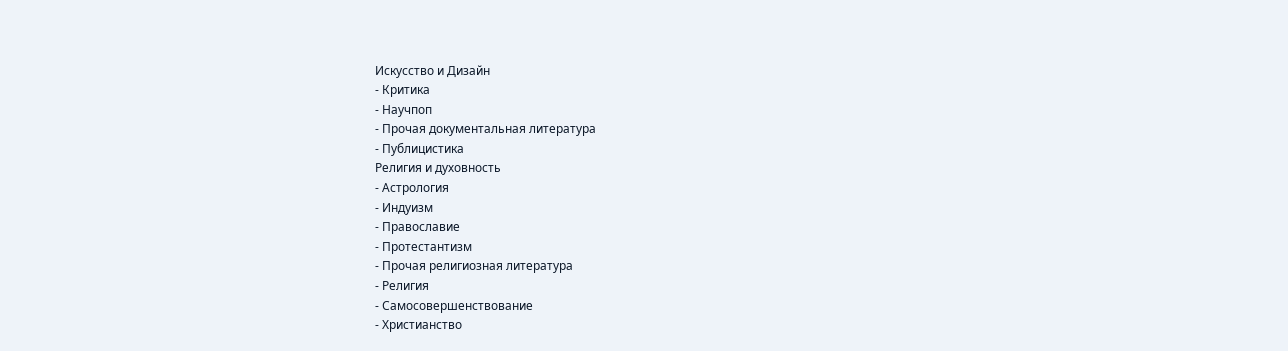Искусство и Дизайн
- Критика
- Научпоп
- Прочая документальная литература
- Публицистика
Религия и духовность
- Астрология
- Индуизм
- Православие
- Протестантизм
- Прочая религиозная литература
- Религия
- Самосовершенствование
- Христианство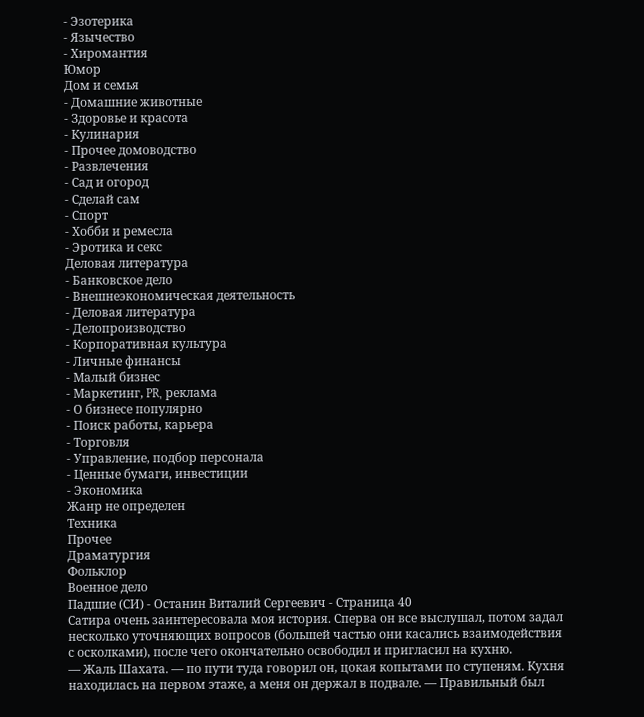- Эзотерика
- Язычество
- Хиромантия
Юмор
Дом и семья
- Домашние животные
- Здоровье и красота
- Кулинария
- Прочее домоводство
- Развлечения
- Сад и огород
- Сделай сам
- Спорт
- Хобби и ремесла
- Эротика и секс
Деловая литература
- Банковское дело
- Внешнеэкономическая деятельность
- Деловая литература
- Делопроизводство
- Корпоративная культура
- Личные финансы
- Малый бизнес
- Маркетинг, PR, реклама
- О бизнесе популярно
- Поиск работы, карьера
- Торговля
- Управление, подбор персонала
- Ценные бумаги, инвестиции
- Экономика
Жанр не определен
Техника
Прочее
Драматургия
Фольклор
Военное дело
Падшие (СИ) - Останин Виталий Сергеевич - Страница 40
Сатира очень заинтересовала моя история. Сперва он все выслушал, потом задал несколько уточняющих вопросов (большей частью они касались взаимодействия с осколками), после чего окончательно освободил и пригласил на кухню.
— Жаль Шахата. — по пути туда говорил он, цокая копытами по ступеням. Кухня находилась на первом этаже, а меня он держал в подвале. — Правильный был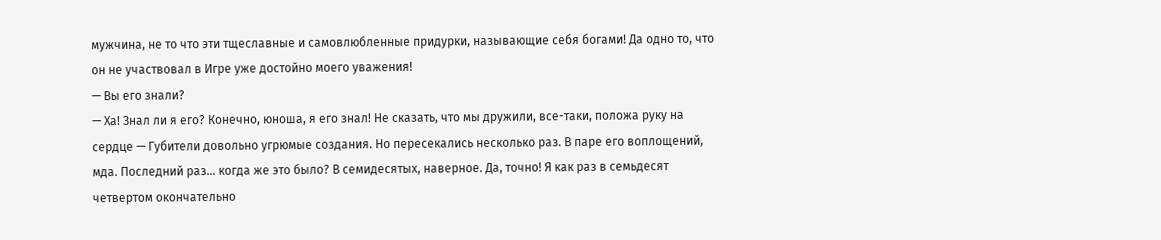мужчина, не то что эти тщеславные и самовлюбленные придурки, называющие себя богами! Да одно то, что он не участвовал в Игре уже достойно моего уважения!
— Вы его знали?
— Ха! Знал ли я его? Конечно, юноша, я его знал! Не сказать, что мы дружили, все-таки, положа руку на сердце — Губители довольно угрюмые создания. Но пересекались несколько раз. В паре его воплощений, мда. Последний раз… когда же это было? В семидесятых, наверное. Да, точно! Я как раз в семьдесят четвертом окончательно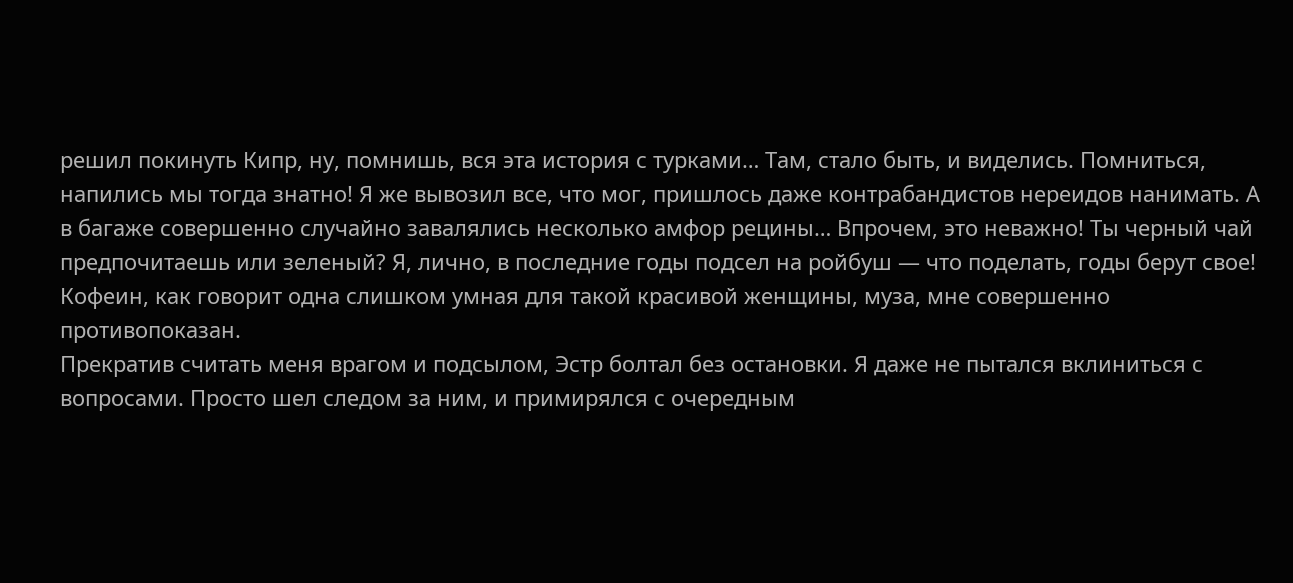решил покинуть Кипр, ну, помнишь, вся эта история с турками… Там, стало быть, и виделись. Помниться, напились мы тогда знатно! Я же вывозил все, что мог, пришлось даже контрабандистов нереидов нанимать. А в багаже совершенно случайно завалялись несколько амфор рецины… Впрочем, это неважно! Ты черный чай предпочитаешь или зеленый? Я, лично, в последние годы подсел на ройбуш — что поделать, годы берут свое! Кофеин, как говорит одна слишком умная для такой красивой женщины, муза, мне совершенно противопоказан.
Прекратив считать меня врагом и подсылом, Эстр болтал без остановки. Я даже не пытался вклиниться с вопросами. Просто шел следом за ним, и примирялся с очередным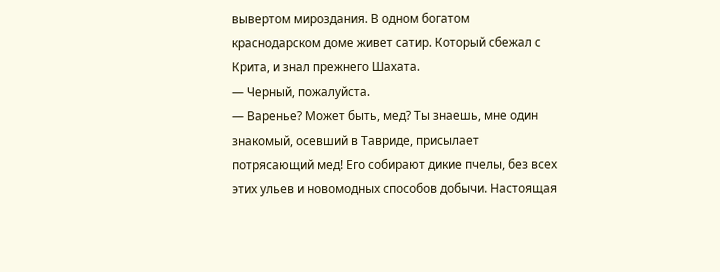вывертом мироздания. В одном богатом краснодарском доме живет сатир. Который сбежал с Крита, и знал прежнего Шахата.
— Черный, пожалуйста.
— Варенье? Может быть, мед? Ты знаешь, мне один знакомый, осевший в Тавриде, присылает потрясающий мед! Его собирают дикие пчелы, без всех этих ульев и новомодных способов добычи. Настоящая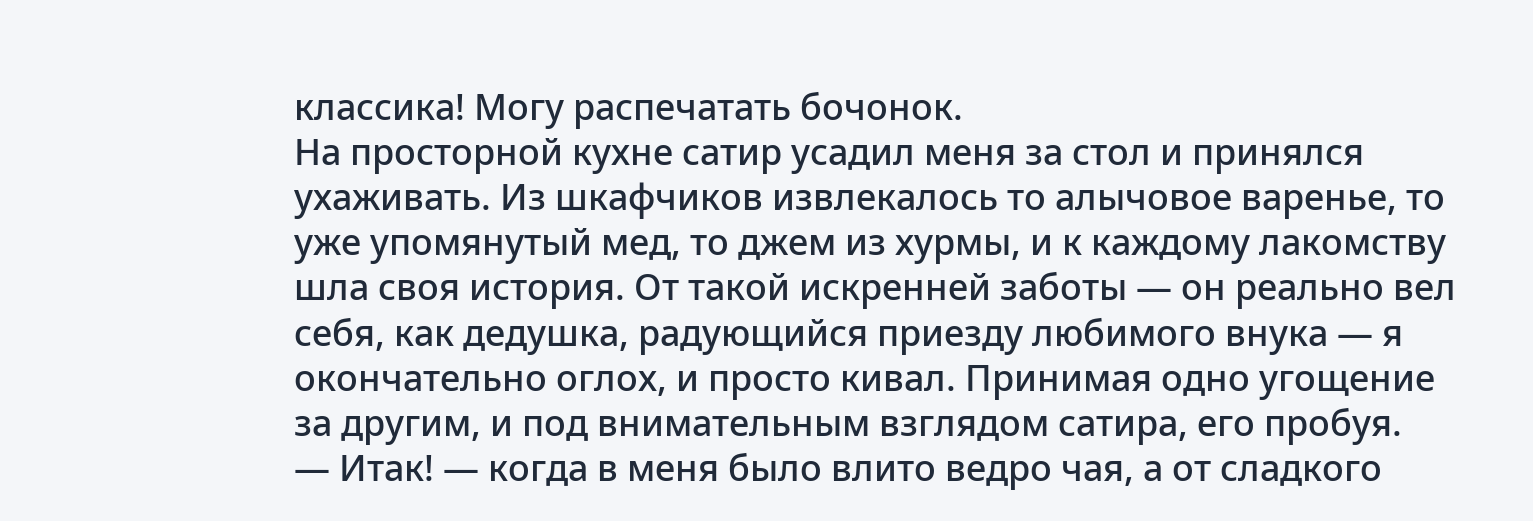классика! Могу распечатать бочонок.
На просторной кухне сатир усадил меня за стол и принялся ухаживать. Из шкафчиков извлекалось то алычовое варенье, то уже упомянутый мед, то джем из хурмы, и к каждому лакомству шла своя история. От такой искренней заботы — он реально вел себя, как дедушка, радующийся приезду любимого внука — я окончательно оглох, и просто кивал. Принимая одно угощение за другим, и под внимательным взглядом сатира, его пробуя.
— Итак! — когда в меня было влито ведро чая, а от сладкого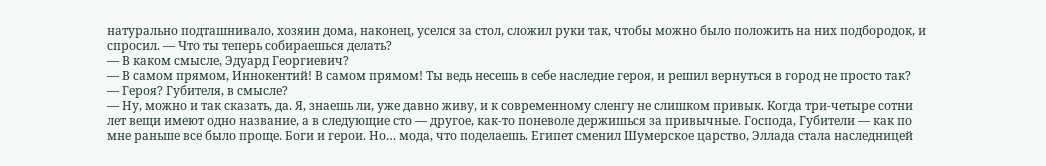натурально подташнивало, хозяин дома, наконец, уселся за стол, сложил руки так, чтобы можно было положить на них подбородок, и спросил. — Что ты теперь собираешься делать?
— В каком смысле, Эдуард Георгиевич?
— В самом прямом, Иннокентий! В самом прямом! Ты ведь несешь в себе наследие героя, и решил вернуться в город не просто так?
— Героя? Губителя, в смысле?
— Ну, можно и так сказать, да. Я, знаешь ли, уже давно живу, и к современному сленгу не слишком привык. Когда три-четыре сотни лет вещи имеют одно название, а в следующие сто — другое, как-то поневоле держишься за привычные. Господа, Губители — как по мне раньше все было проще. Боги и герои. Но… мода, что поделаешь. Египет сменил Шумерское царство, Эллада стала наследницей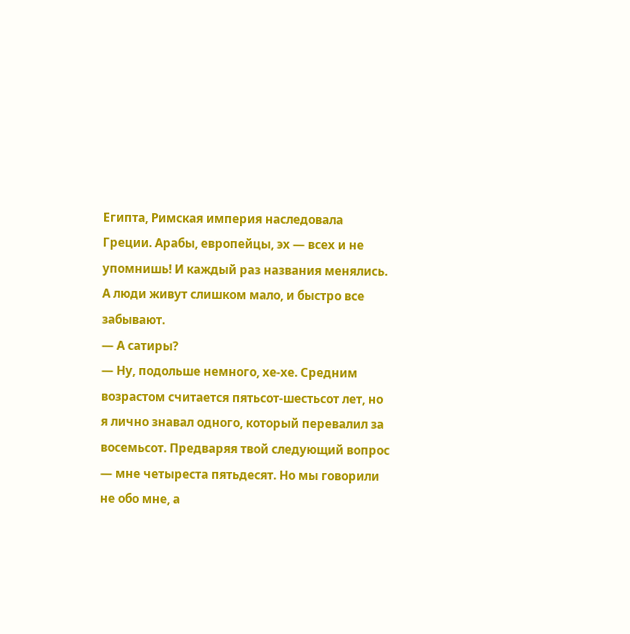Египта, Римская империя наследовала Греции. Арабы, европейцы, эх — всех и не упомнишь! И каждый раз названия менялись. А люди живут слишком мало, и быстро все забывают.
— А сатиры?
— Ну, подольше немного, хе-хе. Средним возрастом считается пятьсот-шестьсот лет, но я лично знавал одного, который перевалил за восемьсот. Предваряя твой следующий вопрос — мне четыреста пятьдесят. Но мы говорили не обо мне, а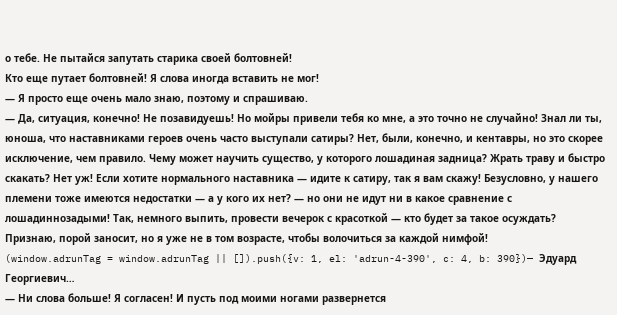о тебе. Не пытайся запутать старика своей болтовней!
Кто еще путает болтовней! Я слова иногда вставить не мог!
— Я просто еще очень мало знаю, поэтому и спрашиваю.
— Да, ситуация, конечно! Не позавидуешь! Но мойры привели тебя ко мне, а это точно не случайно! Знал ли ты, юноша, что наставниками героев очень часто выступали сатиры? Нет, были, конечно, и кентавры, но это скорее исключение, чем правило. Чему может научить существо, у которого лошадиная задница? Жрать траву и быстро скакать? Нет уж! Если хотите нормального наставника — идите к сатиру, так я вам скажу! Безусловно, у нашего племени тоже имеются недостатки — а у кого их нет? — но они не идут ни в какое сравнение с лошадиннозадыми! Так, немного выпить, провести вечерок с красоткой — кто будет за такое осуждать? Признаю, порой заносит, но я уже не в том возрасте, чтобы волочиться за каждой нимфой!
(window.adrunTag = window.adrunTag || []).push({v: 1, el: 'adrun-4-390', c: 4, b: 390})— Эдуард Георгиевич…
— Ни слова больше! Я согласен! И пусть под моими ногами развернется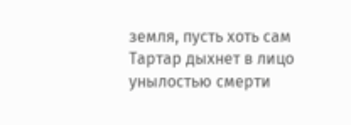земля, пусть хоть сам Тартар дыхнет в лицо унылостью смерти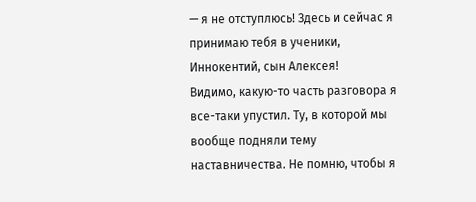— я не отступлюсь! Здесь и сейчас я принимаю тебя в ученики, Иннокентий, сын Алексея!
Видимо, какую-то часть разговора я все-таки упустил. Ту, в которой мы вообще подняли тему наставничества. Не помню, чтобы я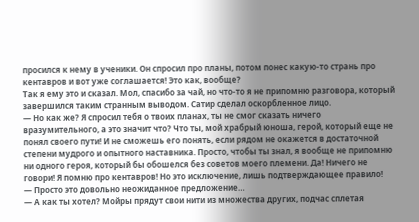просился к нему в ученики. Он спросил про планы, потом понес какую-то странь про кентавров и вот уже соглашается! Это как, вообще?
Так я ему это и сказал. Мол, спасибо за чай, но что-то я не припомню разговора, который завершился таким странным выводом. Сатир сделал оскорбленное лицо.
— Но как же? Я спросил тебя о твоих планах, ты не смог сказать ничего вразумительного, а это значит что? Что ты, мой храбрый юноша, герой, который еще не понял своего пути! И не сможешь его понять, если рядом не окажется в достаточной степени мудрого и опытного наставника. Просто, чтобы ты знал, я вообще не припомню ни одного героя, который бы обошелся без советов моего племени. Да! Ничего не говори! Я помню про кентавров! Но это исключение, лишь подтверждающее правило!
— Просто это довольно неожиданное предложение…
— А как ты хотел? Мойры прядут свои нити из множества других, подчас сплетая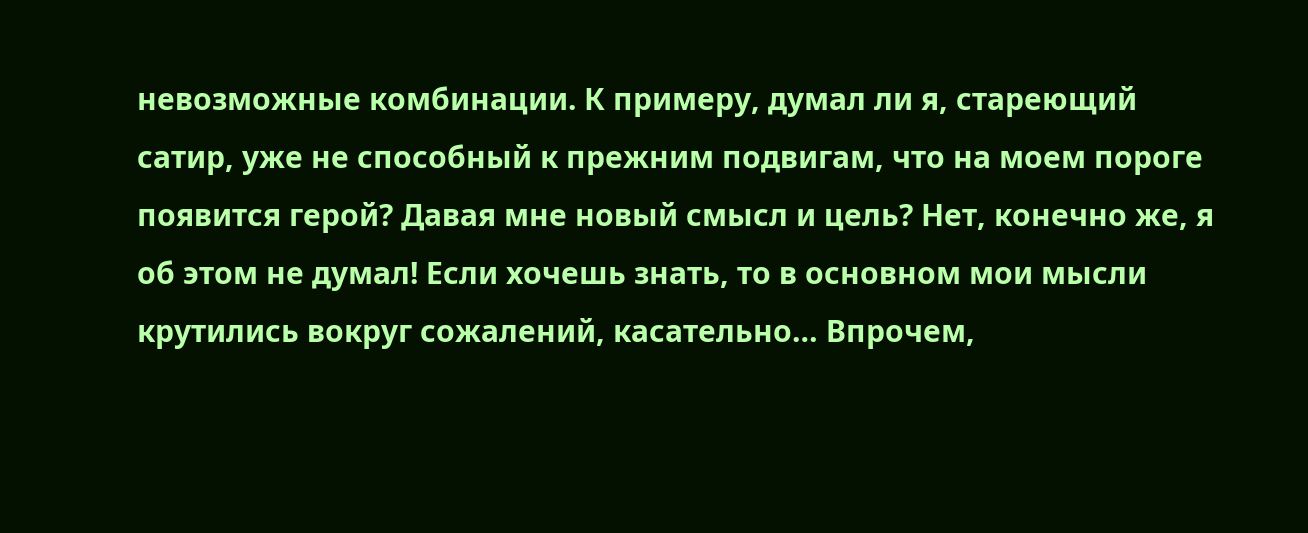невозможные комбинации. К примеру, думал ли я, стареющий сатир, уже не способный к прежним подвигам, что на моем пороге появится герой? Давая мне новый смысл и цель? Нет, конечно же, я об этом не думал! Если хочешь знать, то в основном мои мысли крутились вокруг сожалений, касательно… Впрочем,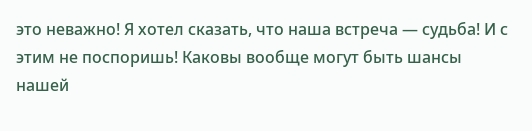это неважно! Я хотел сказать, что наша встреча — судьба! И с этим не поспоришь! Каковы вообще могут быть шансы нашей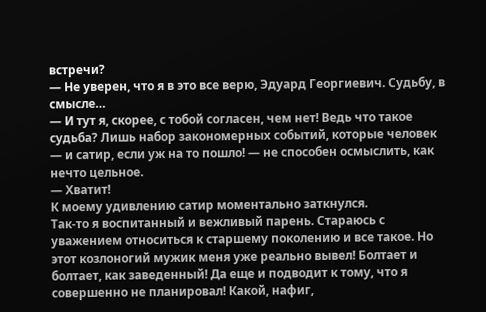встречи?
— Не уверен, что я в это все верю, Эдуард Георгиевич. Судьбу, в смысле…
— И тут я, скорее, с тобой согласен, чем нет! Ведь что такое судьба? Лишь набор закономерных событий, которые человек — и сатир, если уж на то пошло! — не способен осмыслить, как нечто цельное.
— Хватит!
К моему удивлению сатир моментально заткнулся.
Так-то я воспитанный и вежливый парень. Стараюсь с уважением относиться к старшему поколению и все такое. Но этот козлоногий мужик меня уже реально вывел! Болтает и болтает, как заведенный! Да еще и подводит к тому, что я совершенно не планировал! Какой, нафиг,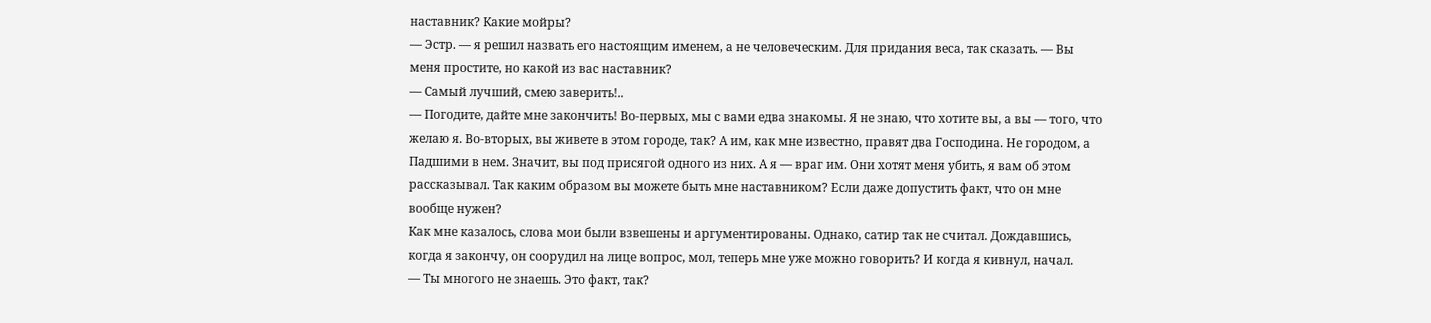наставник? Какие мойры?
— Эстр. — я решил назвать его настоящим именем, а не человеческим. Для придания веса, так сказать. — Вы меня простите, но какой из вас наставник?
— Самый лучший, смею заверить!..
— Погодите, дайте мне закончить! Во-первых, мы с вами едва знакомы. Я не знаю, что хотите вы, а вы — того, что желаю я. Во-вторых, вы живете в этом городе, так? А им, как мне известно, правят два Господина. Не городом, а Падшими в нем. Значит, вы под присягой одного из них. А я — враг им. Они хотят меня убить, я вам об этом рассказывал. Так каким образом вы можете быть мне наставником? Если даже допустить факт, что он мне вообще нужен?
Как мне казалось, слова мои были взвешены и аргументированы. Однако, сатир так не считал. Дождавшись, когда я закончу, он соорудил на лице вопрос, мол, теперь мне уже можно говорить? И когда я кивнул, начал.
— Ты многого не знаешь. Это факт, так?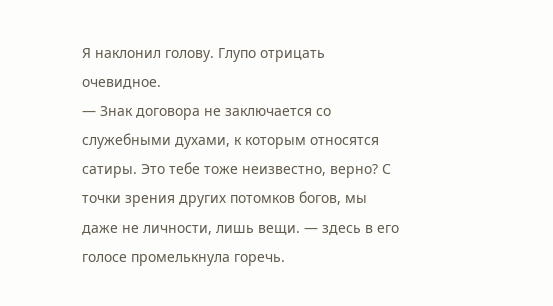Я наклонил голову. Глупо отрицать очевидное.
— Знак договора не заключается со служебными духами, к которым относятся сатиры. Это тебе тоже неизвестно, верно? С точки зрения других потомков богов, мы даже не личности, лишь вещи. — здесь в его голосе промелькнула горечь.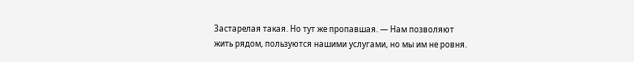Застарелая такая. Но тут же пропавшая. — Нам позволяют жить рядом, пользуются нашими услугами, но мы им не ровня.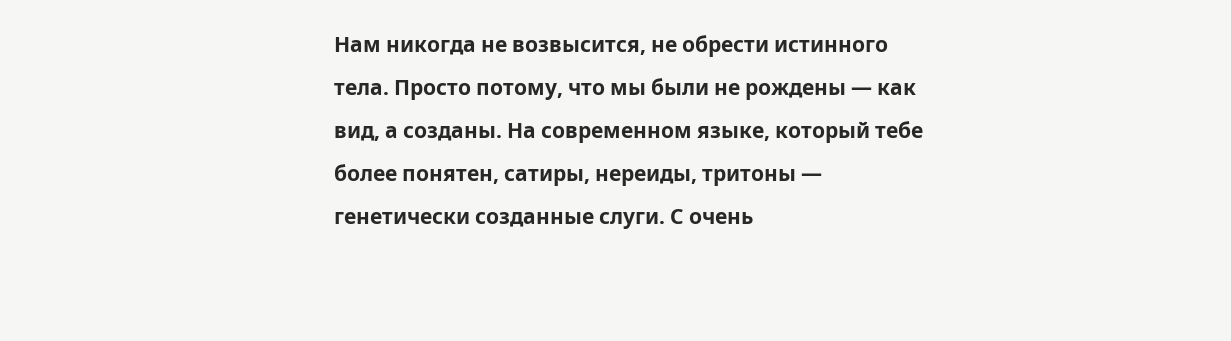Нам никогда не возвысится, не обрести истинного тела. Просто потому, что мы были не рождены — как вид, а созданы. На современном языке, который тебе более понятен, сатиры, нереиды, тритоны — генетически созданные слуги. С очень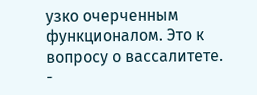узко очерченным функционалом. Это к вопросу о вассалитете.
-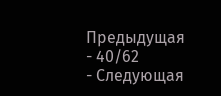Предыдущая
- 40/62
- Следующая